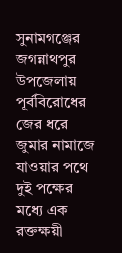সুনামগঞ্জের জগন্নাথপুর উপজেলায় পূর্ববিরোধের জের ধরে জুমার নামাজে যাওয়ার পথে দুই পক্ষের মধ্যে এক রক্তক্ষয়ী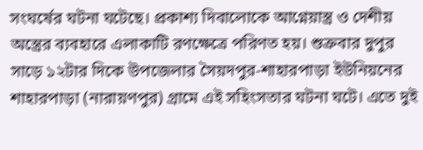সংঘর্ষের ঘটনা ঘটেছে। প্রকাশ্য দিবালোকে আগ্নেয়াস্ত্র ও দেশীয় অস্ত্রের ব্যবহারে এলাকাটি রণক্ষেত্রে পরিণত হয়। শুক্রবার দুপুর সাড়ে ১২টার দিকে উপজেলার সৈয়দপুর-শাহারপাড়া ইউনিয়নের শাহারপাড়া (নারায়ণপুর) গ্রামে এই সহিংসতার ঘটনা ঘটে। এতে দুই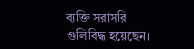ব্যক্তি সরাসরি গুলিবিদ্ধ হয়েছেন।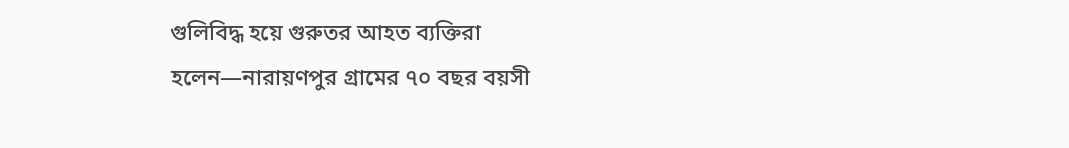গুলিবিদ্ধ হয়ে গুরুতর আহত ব্যক্তিরা হলেন—নারায়ণপুর গ্রামের ৭০ বছর বয়সী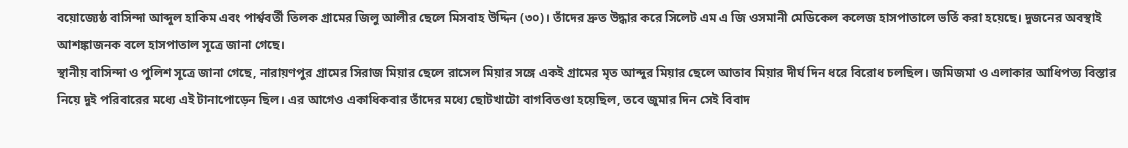বয়োজ্যেষ্ঠ বাসিন্দা আব্দুল হাকিম এবং পার্শ্ববর্তী তিলক গ্রামের জিলু আলীর ছেলে মিসবাহ উদ্দিন (৩০)। তাঁদের দ্রুত উদ্ধার করে সিলেট এম এ জি ওসমানী মেডিকেল কলেজ হাসপাতালে ভর্তি করা হয়েছে। দুজনের অবস্থাই আশঙ্কাজনক বলে হাসপাতাল সূত্রে জানা গেছে।
স্থানীয় বাসিন্দা ও পুলিশ সূত্রে জানা গেছে, নারায়ণপুর গ্রামের সিরাজ মিয়ার ছেলে রাসেল মিয়ার সঙ্গে একই গ্রামের মৃত আন্দুর মিয়ার ছেলে আতাব মিয়ার দীর্ঘ দিন ধরে বিরোধ চলছিল। জমিজমা ও এলাকার আধিপত্য বিস্তার নিয়ে দুই পরিবারের মধ্যে এই টানাপোড়েন ছিল। এর আগেও একাধিকবার তাঁদের মধ্যে ছোটখাটো বাগবিতণ্ডা হয়েছিল, তবে জুমার দিন সেই বিবাদ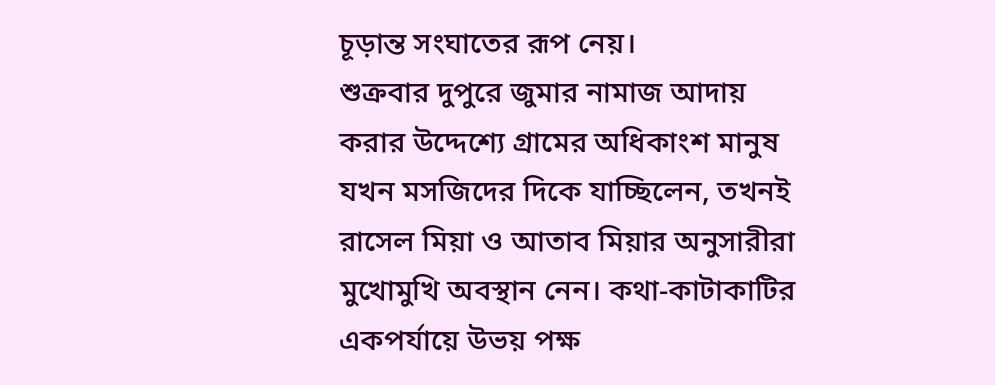চূড়ান্ত সংঘাতের রূপ নেয়।
শুক্রবার দুপুরে জুমার নামাজ আদায় করার উদ্দেশ্যে গ্রামের অধিকাংশ মানুষ যখন মসজিদের দিকে যাচ্ছিলেন, তখনই রাসেল মিয়া ও আতাব মিয়ার অনুসারীরা মুখোমুখি অবস্থান নেন। কথা-কাটাকাটির একপর্যায়ে উভয় পক্ষ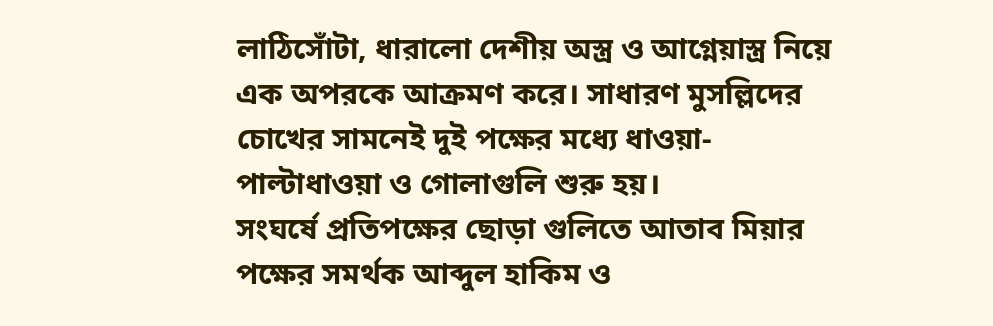লাঠিসোঁটা, ধারালো দেশীয় অস্ত্র ও আগ্নেয়াস্ত্র নিয়ে এক অপরকে আক্রমণ করে। সাধারণ মুসল্লিদের চোখের সামনেই দুই পক্ষের মধ্যে ধাওয়া-পাল্টাধাওয়া ও গোলাগুলি শুরু হয়।
সংঘর্ষে প্রতিপক্ষের ছোড়া গুলিতে আতাব মিয়ার পক্ষের সমর্থক আব্দুল হাকিম ও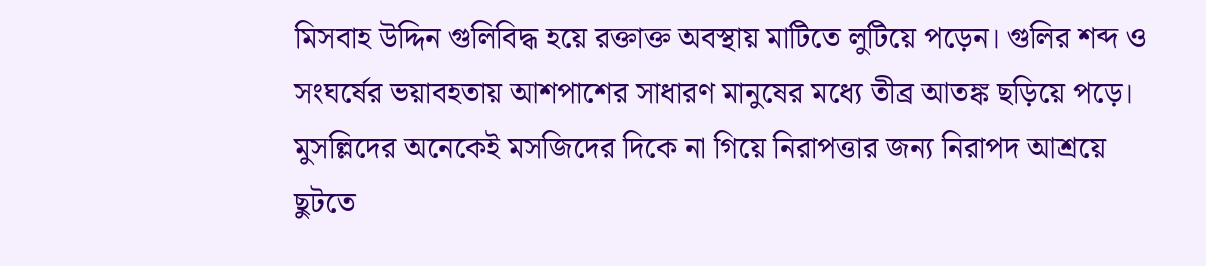মিসবাহ উদ্দিন গুলিবিদ্ধ হয়ে রক্তাক্ত অবস্থায় মাটিতে লুটিয়ে পড়েন। গুলির শব্দ ও সংঘর্ষের ভয়াবহতায় আশপাশের সাধারণ মানুষের মধ্যে তীব্র আতঙ্ক ছড়িয়ে পড়ে। মুসল্লিদের অনেকেই মসজিদের দিকে না গিয়ে নিরাপত্তার জন্য নিরাপদ আশ্রয়ে ছুটতে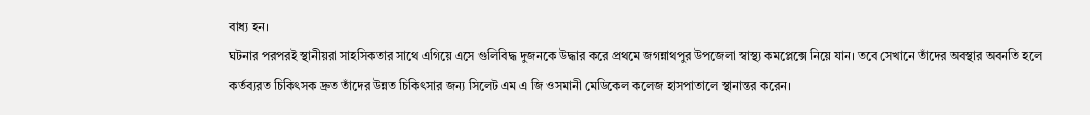বাধ্য হন।
ঘটনার পরপরই স্থানীয়রা সাহসিকতার সাথে এগিয়ে এসে গুলিবিদ্ধ দুজনকে উদ্ধার করে প্রথমে জগন্নাথপুর উপজেলা স্বাস্থ্য কমপ্লেক্সে নিয়ে যান। তবে সেখানে তাঁদের অবস্থার অবনতি হলে কর্তব্যরত চিকিৎসক দ্রুত তাঁদের উন্নত চিকিৎসার জন্য সিলেট এম এ জি ওসমানী মেডিকেল কলেজ হাসপাতালে স্থানান্তর করেন।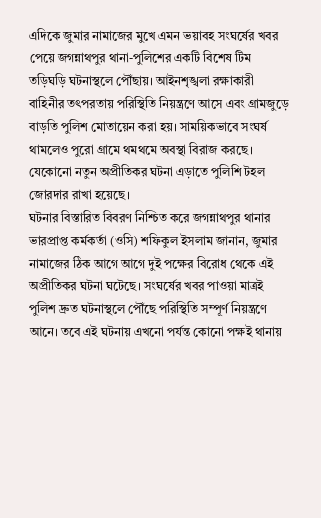এদিকে জুমার নামাজের মুখে এমন ভয়াবহ সংঘর্ষের খবর পেয়ে জগন্নাথপুর থানা-পুলিশের একটি বিশেষ টিম তড়িঘড়ি ঘটনাস্থলে পৌঁছায়। আইনশৃঙ্খলা রক্ষাকারী বাহিনীর তৎপরতায় পরিস্থিতি নিয়ন্ত্রণে আসে এবং গ্রামজুড়ে বাড়তি পুলিশ মোতায়েন করা হয়। সাময়িকভাবে সংঘর্ষ থামলেও পুরো গ্রামে থমথমে অবস্থা বিরাজ করছে। যেকোনো নতুন অপ্রীতিকর ঘটনা এড়াতে পুলিশি টহল জোরদার রাখা হয়েছে।
ঘটনার বিস্তারিত বিবরণ নিশ্চিত করে জগন্নাথপুর থানার ভারপ্রাপ্ত কর্মকর্তা (ওসি) শফিকুল ইসলাম জানান, জুমার নামাজের ঠিক আগে আগে দুই পক্ষের বিরোধ থেকে এই অপ্রীতিকর ঘটনা ঘটেছে। সংঘর্ষের খবর পাওয়া মাত্রই পুলিশ দ্রুত ঘটনাস্থলে পৌঁছে পরিস্থিতি সম্পূর্ণ নিয়ন্ত্রণে আনে। তবে এই ঘটনায় এখনো পর্যন্ত কোনো পক্ষই থানায়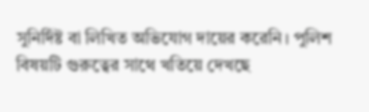সুনির্দিষ্ট বা লিখিত অভিযোগ দায়ের করেনি। পুলিশ বিষয়টি গুরুত্বের সাথে খতিয়ে দেখছে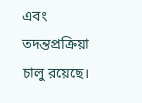এবং তদন্তপ্রক্রিয়া চালু রয়েছে।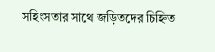সহিংসতার সাথে জড়িতদের চিহ্নিত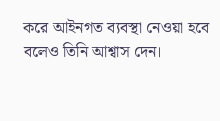করে আইনগত ব্যবস্থা নেওয়া হবে বলেও তিনি আশ্বাস দেন।